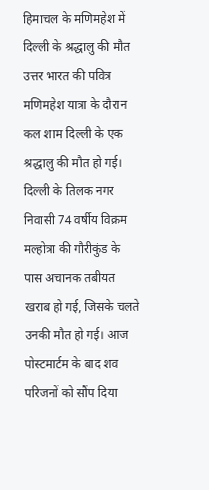हिमाचल के मणिमहेश में दिल्ली के श्रद्धालु की मौत
उत्तर भारत की पवित्र मणिमहेश यात्रा के दौरान कल शाम दिल्ली के एक श्रद्धालु की मौत हो गई। दिल्ली के तिलक नगर निवासी 74 वर्षीय विक्रम मल्होत्रा की गौरीकुंड के पास अचानक तबीयत खराब हो गई, जिसके चलते उनकी मौत हो गई। आज पोस्टमार्टम के बाद शव परिजनों को सौंप दिया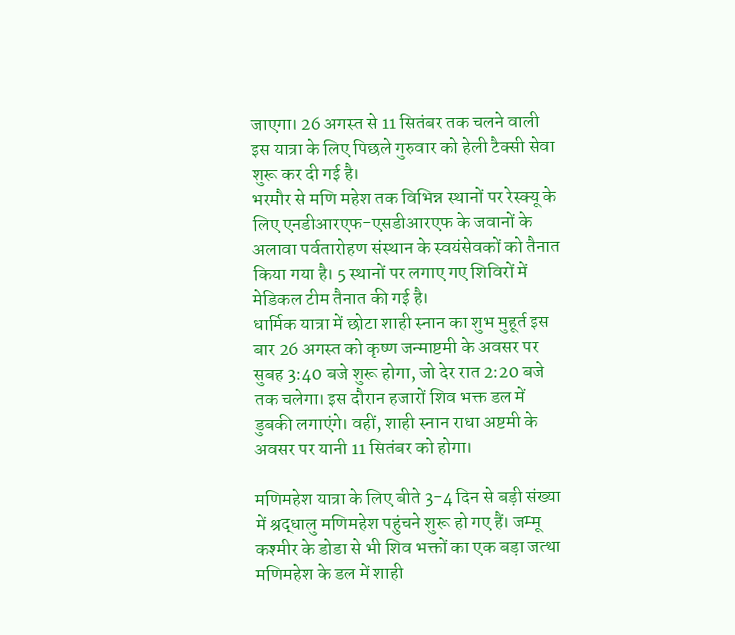जाएगा। 26 अगस्त से 11 सितंबर तक चलने वाली इस यात्रा के लिए पिछले गुरुवार को हेली टैक्सी सेवा शुरू कर दी गई है।
भरमौर से मणि महेश तक विभिन्न स्थानों पर रेस्क्यू के लिए एनडीआरएफ-एसडीआरएफ के जवानों के अलावा पर्वतारोहण संस्थान के स्वयंसेवकों को तैनात किया गया है। 5 स्थानों पर लगाए गए शिविरों में मेडिकल टीम तैनात की गई है।
धार्मिक यात्रा में छोटा शाही स्नान का शुभ मुहूर्त इस बार 26 अगस्त को कृष्ण जन्माष्टमी के अवसर पर सुबह 3:40 बजे शुरू होगा, जो देर रात 2:20 बजे तक चलेगा। इस दौरान हजारों शिव भक्त डल में डुबकी लगाएंगे। वहीं, शाही स्नान राधा अष्टमी के अवसर पर यानी 11 सितंबर को होगा।

मणिमहेश यात्रा के लिए बीते 3-4 दिन से बड़ी संख्या में श्रद्धालु मणिमहेश पहुंचने शुरू हो गए हैं। जम्मू कश्मीर के डोडा से भी शिव भक्तों का एक बड़ा जत्था मणिमहेश के डल में शाही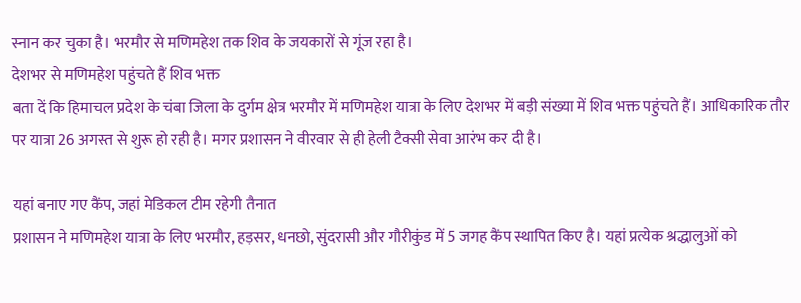स्नान कर चुका है। भरमौर से मणिमहेश तक शिव के जयकारों से गूंज रहा है।
देशभर से मणिमहेश पहुंचते हैं शिव भक्त
बता दें कि हिमाचल प्रदेश के चंबा जिला के दुर्गम क्षेत्र भरमौर में मणिमहेश यात्रा के लिए देशभर में बड़ी संख्या में शिव भक्त पहुंचते हैं। आधिकारिक तौर पर यात्रा 26 अगस्त से शुरू हो रही है। मगर प्रशासन ने वीरवार से ही हेली टैक्सी सेवा आरंभ कर दी है।

यहां बनाए गए कैंप, जहां मेडिकल टीम रहेगी तैनात
प्रशासन ने मणिमहेश यात्रा के लिए भरमौर, हड़सर, धनछो, सुंदरासी और गौरीकुंड में 5 जगह कैंप स्थापित किए है। यहां प्रत्येक श्रद्धालुओं को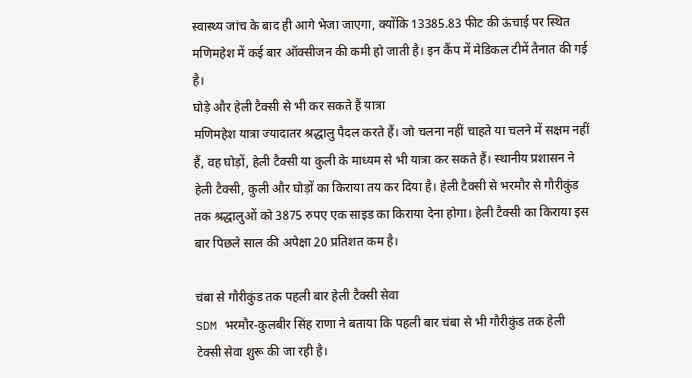स्वास्थ्य जांच के बाद ही आगे भेजा जाएगा, क्योंकि 13385.83 फीट की ऊंचाई पर स्थित मणिमहेश में कई बार ऑक्सीजन की कमी हो जाती है। इन कैंप में मेडिकल टीमें तैनात की गई है।
घोड़े और हेली टैक्सी से भी कर सकते हैं यात्रा
मणिमहेश यात्रा ज्यादातर श्रद्धालु पैदल करते हैं। जो चलना नहीं चाहते या चलने में सक्षम नहीं हैं, वह घोड़ों, हेली टैक्सी या कुली के माध्यम से भी यात्रा कर सकते हैं। स्थानीय प्रशासन ने हेली टैक्सी, कुली और घोड़ों का किराया तय कर दिया है। हेली टैक्सी से भरमौर से गौरीकुंड तक श्रद्धालुओं को 3875 रुपए एक साइड का किराया देना होगा। हेली टैक्सी का किराया इस बार पिछले साल की अपेक्षा 20 प्रतिशत कम है।

चंबा से गौरीकुंड तक पहली बार हेली टैक्सी सेवा
SDM भरमौर-कुलबीर सिंह राणा ने बताया कि पहली बार चंबा से भी गौरीकुंड तक हेली टेक्सी सेवा शुरू की जा रही है।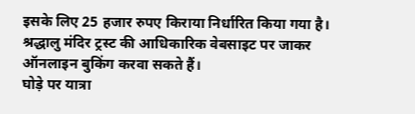इसके लिए 25 हजार रुपए किराया निर्धारित किया गया है। श्रद्धालु मंदिर ट्रस्ट की आधिकारिक वेबसाइट पर जाकर ऑनलाइन बुकिंग करवा सकते हैं।
घोड़े पर यात्रा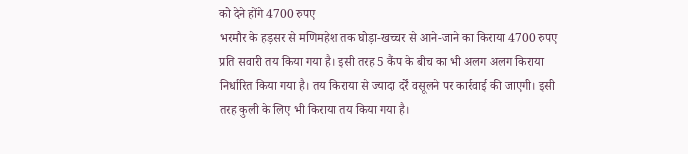को देने होंगे 4700 रुपए
भरमौर के हड़सर से मणिमहेश तक घोड़ा-खच्चर से आने-जाने का किराया 4700 रुपए प्रति सवारी तय किया गया है। इसी तरह 5 कैंप के बीच का भी अलग अलग किराया निर्धारित किया गया है। तय किराया से ज्यादा दर्रें वसूलने पर कार्रवाई की जाएगी। इसी तरह कुली के लिए भी किराया तय किया गया है।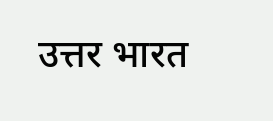उत्तर भारत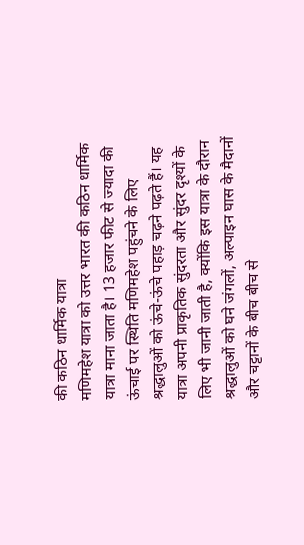की कठिन धार्मिक यात्रा
मणिमहेश यात्रा को उत्तर भारत की कठिन धार्मिक यात्रा माना जाता है। 13 हजार फीट से ज्यादा की ऊंचाई पर स्थिति मणिमहेश पहुंचने के लिए श्रद्धालुओं को ऊंचे-ऊंचे पहाड़ चढ़ने पढ़ते हैं। यह यात्रा अपनी प्राकृतिक सुंदरता और सुंदर दृश्यों के लिए भी जानी जाती है, क्योंकि इस यात्रा के दौरान श्रद्धालुओं को घने जंगलों, अल्पाइन घास के मैदानों और चट्टानों के बीच बीच से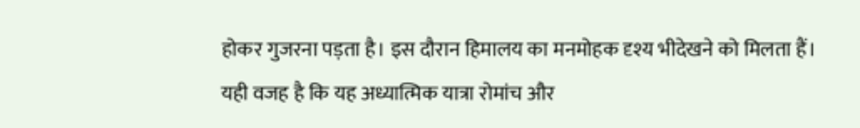होकर गुजरना पड़ता है। इस दौरान हिमालय का मनमोहक दृश्य भीदेखने को मिलता हैं। यही वजह है कि यह अध्यात्मिक यात्रा रोमांच और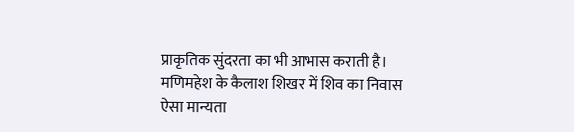प्राकृतिक सुंदरता का भी आभास कराती है।
मणिमहेश के कैलाश शिखर में शिव का निवास
ऐसा मान्यता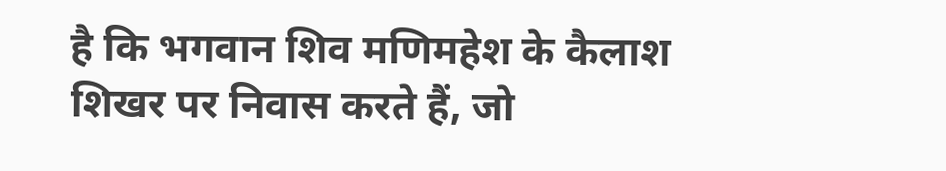है कि भगवान शिव मणिमहेश के कैलाश शिखर पर निवास करते हैं, जो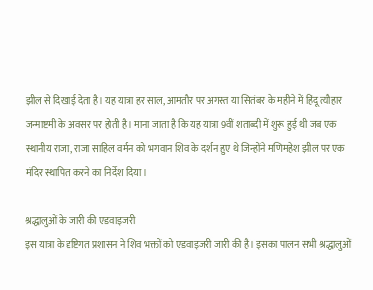झील से दिखाई देता है। यह यात्रा हर साल, आमतौर पर अगस्त या सितंबर के महीने में हिंदू त्यौहार जन्माष्टमी के अवसर पर होती है। माना जाता है कि यह यात्रा 9वीं शताब्दी में शुरू हुई थी जब एक स्थानीय राजा, राजा साहिल वर्मन को भगवान शिव के दर्शन हुए थे जिन्होंने मणिमहेश झील पर एक मंदिर स्थापित करने का निर्देश दिया।

श्रद्धालुओं के जारी की एडवाइजरी
इस यात्रा के दृष्टिगत प्रशासन ने शिव भक्तों को एडवाइजरी जारी की है। इसका पालन सभी श्रद्धालुओं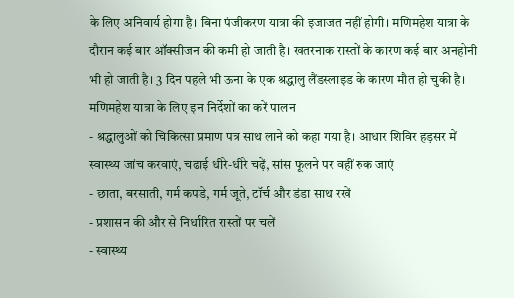के लिए अनिवार्य होगा है। बिना पंजीकरण यात्रा की इजाजत नहीं होगी। मणिमहेश यात्रा के दौरान कई बार ऑक्सीजन की कमी हो जाती है। खतरनाक रास्तों के कारण कई बार अनहोनी भी हो जाती है। 3 दिन पहले भी ऊना के एक श्रद्धालु लैंडस्लाइड के कारण मौत हो चुकी है।
मणिमहेश यात्रा के लिए इन निर्देशों का करें पालन
- श्रद्धालुओं को चिकित्सा प्रमाण पत्र साथ लाने को कहा गया है। आधार शिविर हड़सर में स्वास्थ्य जांच करवाएं, चढाई धीरे-धीरे चढ़ें, सांस फूलने पर वहीं रुक जाएं
- छाता, बरसाती, गर्म कपडे, गर्म जूते, टॉर्च और डंडा साथ रखें
- प्रशासन की और से निर्धारित रास्तों पर चलें
- स्वास्थ्य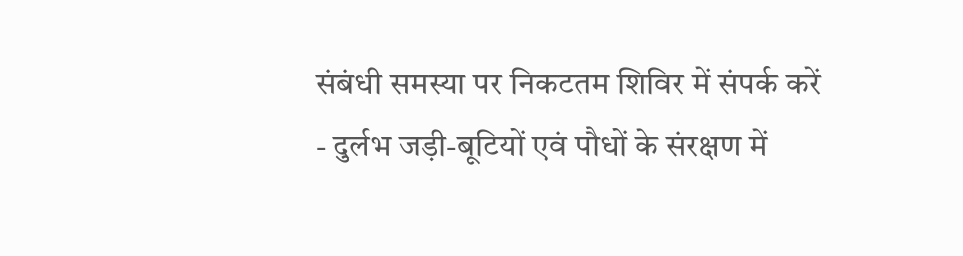संबंधी समस्या पर निकटतम शिविर में संपर्क करें
- दुर्लभ जड़ी-बूटियों एवं पौधों के संरक्षण में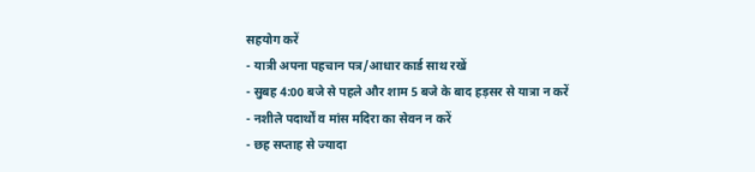सहयोग करें
- यात्री अपना पहचान पत्र/आधार कार्ड साथ रखें
- सुबह 4:00 बजे से पहले और शाम 5 बजे के बाद हड़सर से यात्रा न करें
- नशीले पदार्थों व मांस मदिरा का सेवन न करें
- छह सप्ताह से ज्यादा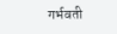गर्भवती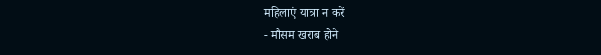महिलाएं यात्रा न करें
- मौसम खराब होने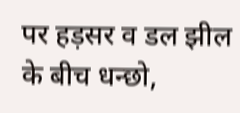पर हड़सर व डल झील के बीच धन्छो,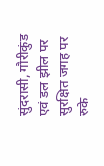सुंदरासी, गौरीकुंड एवं डल झील पर सुरक्षित जगह पर रुके